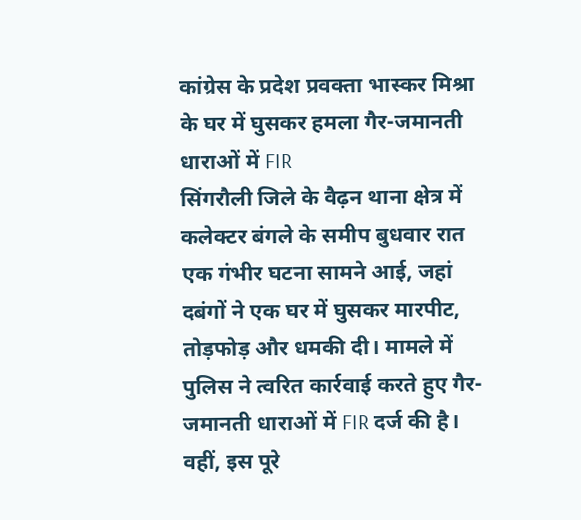कांग्रेस के प्रदेश प्रवक्ता भास्कर मिश्रा के घर में घुसकर हमला गैर-जमानती धाराओं में FIR
सिंगरौली जिले के वैढ़न थाना क्षेत्र में कलेक्टर बंगले के समीप बुधवार रात एक गंभीर घटना सामने आई, जहां दबंगों ने एक घर में घुसकर मारपीट, तोड़फोड़ और धमकी दी। मामले में पुलिस ने त्वरित कार्रवाई करते हुए गैर-जमानती धाराओं में FIR दर्ज की है। वहीं, इस पूरे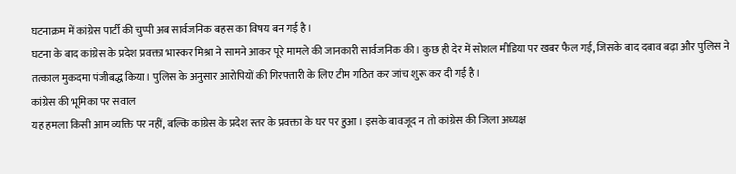घटनाक्रम में कांग्रेस पार्टी की चुप्पी अब सार्वजनिक बहस का विषय बन गई है।
घटना के बाद कांग्रेस के प्रदेश प्रवक्ता भास्कर मिश्रा ने सामने आकर पूरे मामले की जानकारी सार्वजनिक की। कुछ ही देर में सोशल मीडिया पर खबर फैल गई, जिसके बाद दबाव बढ़ा और पुलिस ने तत्काल मुकदमा पंजीबद्ध किया। पुलिस के अनुसार आरोपियों की गिरफ्तारी के लिए टीम गठित कर जांच शुरू कर दी गई है।
कांग्रेस की भूमिका पर सवाल
यह हमला किसी आम व्यक्ति पर नहीं, बल्कि कांग्रेस के प्रदेश स्तर के प्रवक्ता के घर पर हुआ। इसके बावजूद न तो कांग्रेस की जिला अध्यक्ष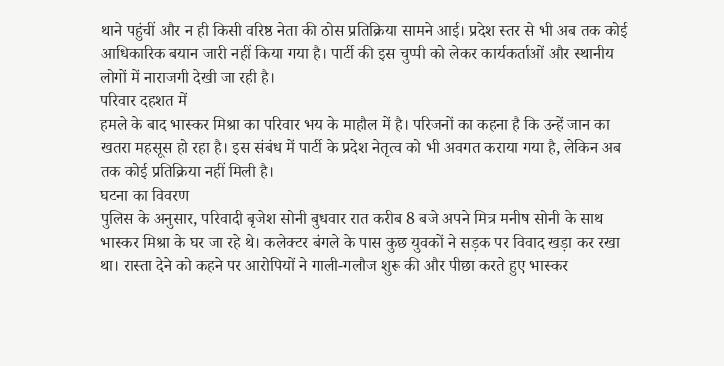थाने पहुंचीं और न ही किसी वरिष्ठ नेता की ठोस प्रतिक्रिया सामने आई। प्रदेश स्तर से भी अब तक कोई आधिकारिक बयान जारी नहीं किया गया है। पार्टी की इस चुप्पी को लेकर कार्यकर्ताओं और स्थानीय लोगों में नाराजगी देखी जा रही है।
परिवार दहशत में
हमले के बाद भास्कर मिश्रा का परिवार भय के माहौल में है। परिजनों का कहना है कि उन्हें जान का खतरा महसूस हो रहा है। इस संबंध में पार्टी के प्रदेश नेतृत्व को भी अवगत कराया गया है, लेकिन अब तक कोई प्रतिक्रिया नहीं मिली है।
घटना का विवरण
पुलिस के अनुसार, परिवादी बृजेश सोनी बुधवार रात करीब 8 बजे अपने मित्र मनीष सोनी के साथ भास्कर मिश्रा के घर जा रहे थे। कलेक्टर बंगले के पास कुछ युवकों ने सड़क पर विवाद खड़ा कर रखा था। रास्ता देने को कहने पर आरोपियों ने गाली-गलौज शुरू की और पीछा करते हुए भास्कर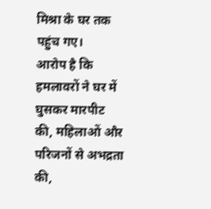मिश्रा के घर तक पहुंच गए।
आरोप है कि हमलावरों ने घर में घुसकर मारपीट की, महिलाओं और परिजनों से अभद्रता की,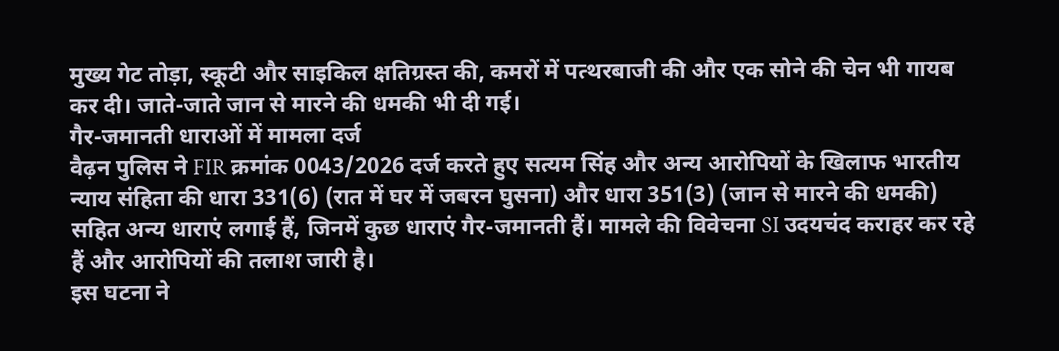मुख्य गेट तोड़ा, स्कूटी और साइकिल क्षतिग्रस्त की, कमरों में पत्थरबाजी की और एक सोने की चेन भी गायब कर दी। जाते-जाते जान से मारने की धमकी भी दी गई।
गैर-जमानती धाराओं में मामला दर्ज
वैढ़न पुलिस ने FIR क्रमांक 0043/2026 दर्ज करते हुए सत्यम सिंह और अन्य आरोपियों के खिलाफ भारतीय न्याय संहिता की धारा 331(6) (रात में घर में जबरन घुसना) और धारा 351(3) (जान से मारने की धमकी) सहित अन्य धाराएं लगाई हैं, जिनमें कुछ धाराएं गैर-जमानती हैं। मामले की विवेचना SI उदयचंद कराहर कर रहे हैं और आरोपियों की तलाश जारी है।
इस घटना ने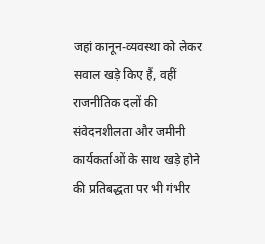जहां कानून-व्यवस्था को लेकर सवाल खड़े किए हैं, वहीं राजनीतिक दलों की संवेदनशीलता और जमीनी कार्यकर्ताओं के साथ खड़े होने की प्रतिबद्धता पर भी गंभीर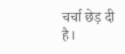चर्चा छेड़ दी है।